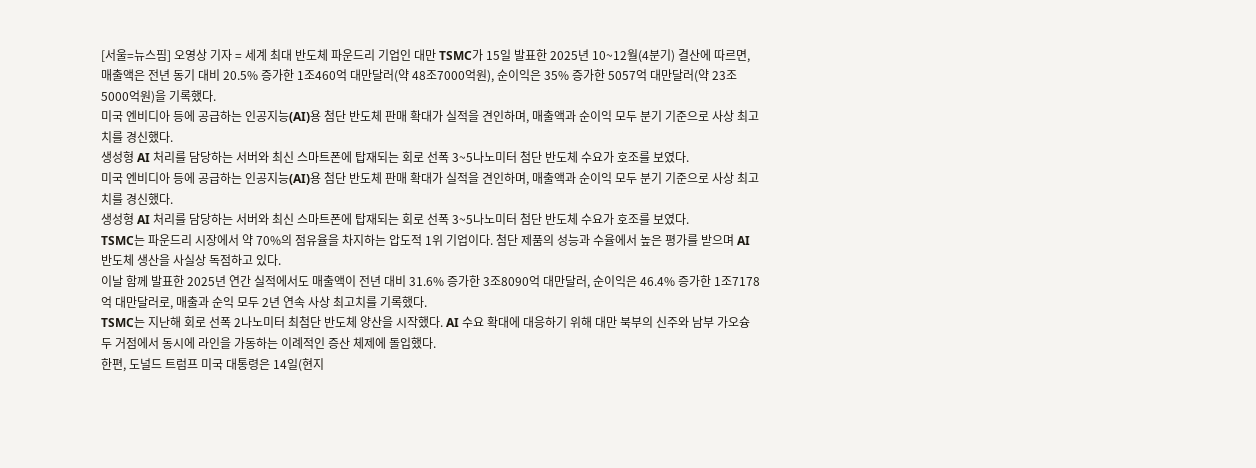[서울=뉴스핌] 오영상 기자 = 세계 최대 반도체 파운드리 기업인 대만 TSMC가 15일 발표한 2025년 10~12월(4분기) 결산에 따르면, 매출액은 전년 동기 대비 20.5% 증가한 1조460억 대만달러(약 48조7000억원), 순이익은 35% 증가한 5057억 대만달러(약 23조5000억원)을 기록했다.
미국 엔비디아 등에 공급하는 인공지능(AI)용 첨단 반도체 판매 확대가 실적을 견인하며, 매출액과 순이익 모두 분기 기준으로 사상 최고치를 경신했다.
생성형 AI 처리를 담당하는 서버와 최신 스마트폰에 탑재되는 회로 선폭 3~5나노미터 첨단 반도체 수요가 호조를 보였다.
미국 엔비디아 등에 공급하는 인공지능(AI)용 첨단 반도체 판매 확대가 실적을 견인하며, 매출액과 순이익 모두 분기 기준으로 사상 최고치를 경신했다.
생성형 AI 처리를 담당하는 서버와 최신 스마트폰에 탑재되는 회로 선폭 3~5나노미터 첨단 반도체 수요가 호조를 보였다.
TSMC는 파운드리 시장에서 약 70%의 점유율을 차지하는 압도적 1위 기업이다. 첨단 제품의 성능과 수율에서 높은 평가를 받으며 AI 반도체 생산을 사실상 독점하고 있다.
이날 함께 발표한 2025년 연간 실적에서도 매출액이 전년 대비 31.6% 증가한 3조8090억 대만달러, 순이익은 46.4% 증가한 1조7178억 대만달러로, 매출과 순익 모두 2년 연속 사상 최고치를 기록했다.
TSMC는 지난해 회로 선폭 2나노미터 최첨단 반도체 양산을 시작했다. AI 수요 확대에 대응하기 위해 대만 북부의 신주와 남부 가오슝 두 거점에서 동시에 라인을 가동하는 이례적인 증산 체제에 돌입했다.
한편, 도널드 트럼프 미국 대통령은 14일(현지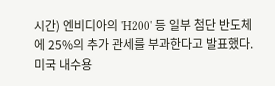시간) 엔비디아의 'H200' 등 일부 첨단 반도체에 25%의 추가 관세를 부과한다고 발표했다. 미국 내수용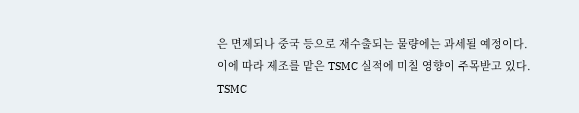은 면제되나 중국 등으로 재수출되는 물량에는 과세될 예정이다.
이에 따라 제조를 맡은 TSMC 실적에 미칠 영향이 주목받고 있다.
TSMC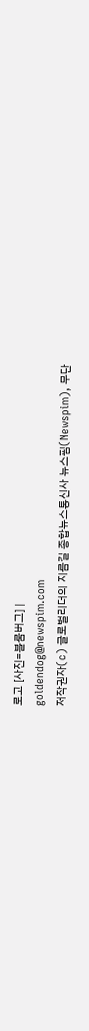로고 [사진=블룸버그] |
goldendog@newspim.com
저작권자(c) 글로벌리더의 지름길 종합뉴스통신사 뉴스핌(Newspim), 무단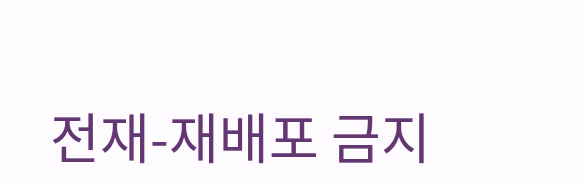전재-재배포 금지